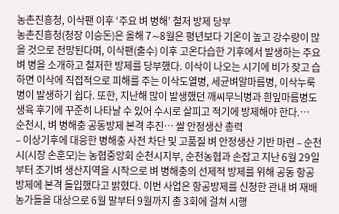농촌진흥청, 이삭팬 이후 ‘주요 벼 병해’ 철저 방제 당부
농촌진흥청(청장 이승돈)은 올해 7∼8월은 평년보다 기온이 높고 강수량이 많을 것으로 전망된다며, 이삭팬(출수) 이후 고온다습한 기후에서 발생하는 주요 벼 병을 소개하고 철저한 방제를 당부했다. 이삭이 나오는 시기에 비가 잦고 습하면 이삭에 직접적으로 피해를 주는 이삭도열병, 세균벼알마름병, 이삭누룩병이 발생하기 쉽다. 또한, 지난해 많이 발생했던 깨씨무늬병과 흰잎마름병도 생육 후기에 꾸준히 나타날 수 있어 수시로 살피고 적기에 방제해야 한다.…
순천시, 벼 병해충 공동방제 본격 추진… 쌀 안정생산 총력
– 이상기후에 대응한 병해충 사전 차단 및 고품질 벼 안정생산 기반 마련 – 순천시(시장 손훈모)는 농협중앙회 순천시지부, 순천농협과 손잡고 지난 6월 29일부터 조기벼 생산지역을 시작으로 벼 병해충의 선제적 방제를 위해 공동 항공방제에 본격 돌입했다고 밝혔다. 이번 사업은 항공방제를 신청한 관내 벼 재배 농가들을 대상으로 6월 말부터 9월까지 총 3회에 걸쳐 시행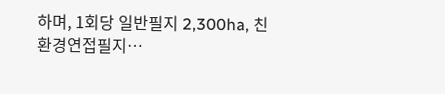하며, 1회당 일반필지 2,300ha, 친환경연접필지…